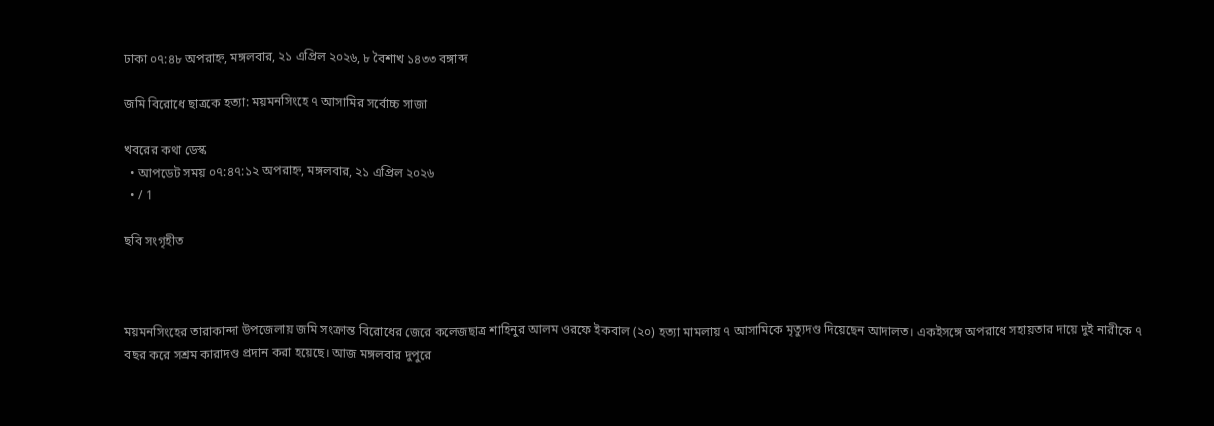ঢাকা ০৭:৪৮ অপরাহ্ন, মঙ্গলবার, ২১ এপ্রিল ২০২৬, ৮ বৈশাখ ১৪৩৩ বঙ্গাব্দ

জমি বিরোধে ছাত্রকে হত্যা: ময়মনসিংহে ৭ আসামির সর্বোচ্চ সাজা

খবরের কথা ডেস্ক
  • আপডেট সময় ০৭:৪৭:১২ অপরাহ্ন, মঙ্গলবার, ২১ এপ্রিল ২০২৬
  • / 1

ছবি সংগৃহীত



ময়মনসিংহের তারাকান্দা উপজেলায় জমি সংক্রান্ত বিরোধের জেরে কলেজছাত্র শাহিনুর আলম ওরফে ইকবাল (২০) হত্যা মামলায় ৭ আসামিকে মৃত্যুদণ্ড দিয়েছেন আদালত। একইসঙ্গে অপরাধে সহায়তার দায়ে দুই নারীকে ৭ বছর করে সশ্রম কারাদণ্ড প্রদান করা হয়েছে। আজ মঙ্গলবার দুপুরে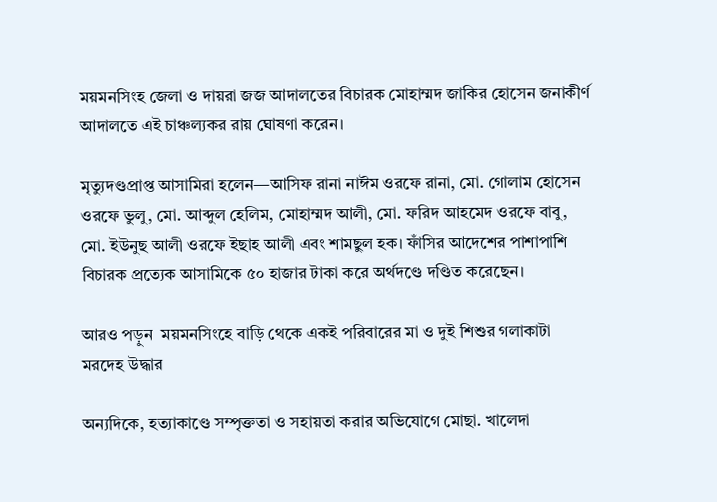ময়মনসিংহ জেলা ও দায়রা জজ আদালতের বিচারক মোহাম্মদ জাকির হোসেন জনাকীর্ণ আদালতে এই চাঞ্চল্যকর রায় ঘোষণা করেন।

মৃত্যুদণ্ডপ্রাপ্ত আসামিরা হলেন—আসিফ রানা নাঈম ওরফে রানা, মো. গোলাম হোসেন ওরফে ভুলু, মো. আব্দুল হেলিম, মোহাম্মদ আলী, মো. ফরিদ আহমেদ ওরফে বাবু, মো. ইউনুছ আলী ওরফে ইছাহ আলী এবং শামছুল হক। ফাঁসির আদেশের পাশাপাশি বিচারক প্রত্যেক আসামিকে ৫০ হাজার টাকা করে অর্থদণ্ডে দণ্ডিত করেছেন।

আরও পড়ুন  ময়মনসিংহে বাড়ি থেকে একই পরিবারের মা ও দুই শিশুর গলাকাটা মরদেহ উদ্ধার

অন্যদিকে, হত্যাকাণ্ডে সম্পৃক্ততা ও সহায়তা করার অভিযোগে মোছা. খালেদা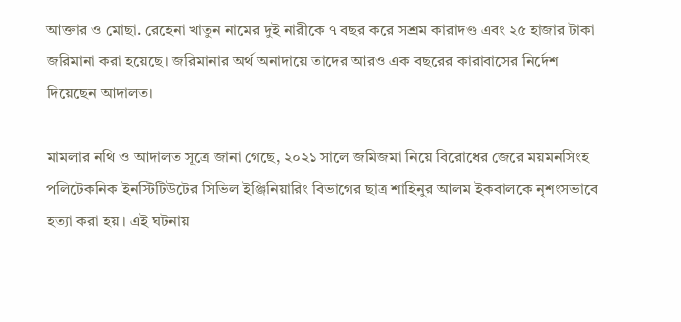আক্তার ও মোছা. রেহেনা খাতুন নামের দুই নারীকে ৭ বছর করে সশ্রম কারাদণ্ড এবং ২৫ হাজার টাকা জরিমানা করা হয়েছে। জরিমানার অর্থ অনাদায়ে তাদের আরও এক বছরের কারাবাসের নির্দেশ দিয়েছেন আদালত।

মামলার নথি ও আদালত সূত্রে জানা গেছে, ২০২১ সালে জমিজমা নিয়ে বিরোধের জেরে ময়মনসিংহ পলিটেকনিক ইনস্টিটিউটের সিভিল ইঞ্জিনিয়ারিং বিভাগের ছাত্র শাহিনুর আলম ইকবালকে নৃশংসভাবে হত্যা করা হয়। এই ঘটনায়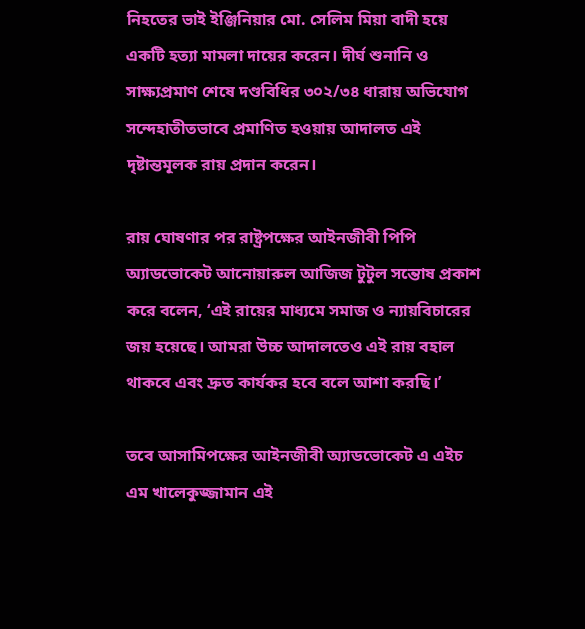নিহতের ভাই ইঞ্জিনিয়ার মো. সেলিম মিয়া বাদী হয়ে একটি হত্যা মামলা দায়ের করেন। দীর্ঘ শুনানি ও সাক্ষ্যপ্রমাণ শেষে দণ্ডবিধির ৩০২/৩৪ ধারায় অভিযোগ সন্দেহাতীতভাবে প্রমাণিত হওয়ায় আদালত এই দৃষ্টান্তমূলক রায় প্রদান করেন।

রায় ঘোষণার পর রাষ্ট্রপক্ষের আইনজীবী পিপি অ্যাডভোকেট আনোয়ারুল আজিজ টুটুল সন্তোষ প্রকাশ করে বলেন, ‘এই রায়ের মাধ্যমে সমাজ ও ন্যায়বিচারের জয় হয়েছে। আমরা উচ্চ আদালতেও এই রায় বহাল থাকবে এবং দ্রুত কার্যকর হবে বলে আশা করছি।’

তবে আসামিপক্ষের আইনজীবী অ্যাডভোকেট এ এইচ এম খালেকুজ্জামান এই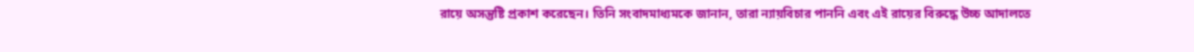রায়ে অসন্তুষ্টি প্রকাশ করেছেন। তিনি সংবাদমাধ্যমকে জানান, তারা ন্যায়বিচার পাননি এবং এই রায়ের বিরুদ্ধে উচ্চ আদালতে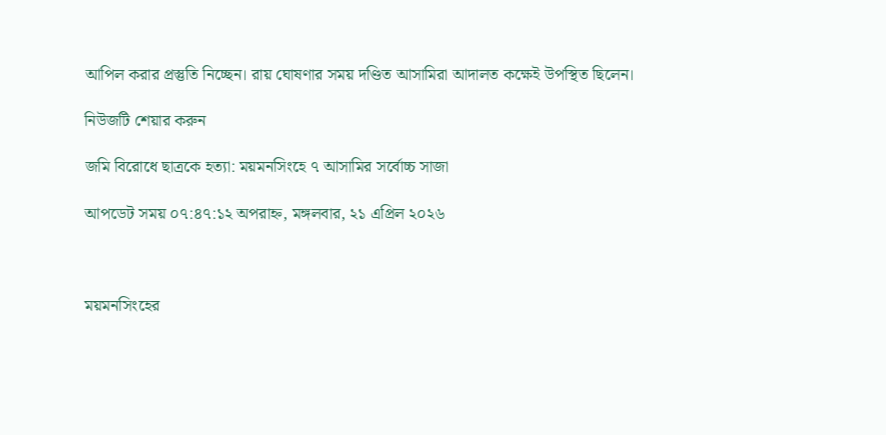আপিল করার প্রস্তুতি নিচ্ছেন। রায় ঘোষণার সময় দণ্ডিত আসামিরা আদালত কক্ষেই উপস্থিত ছিলেন।

নিউজটি শেয়ার করুন

জমি বিরোধে ছাত্রকে হত্যা: ময়মনসিংহে ৭ আসামির সর্বোচ্চ সাজা

আপডেট সময় ০৭:৪৭:১২ অপরাহ্ন, মঙ্গলবার, ২১ এপ্রিল ২০২৬



ময়মনসিংহের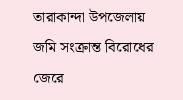তারাকান্দা উপজেলায় জমি সংক্রান্ত বিরোধের জেরে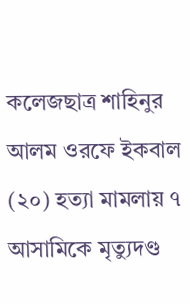কলেজছাত্র শাহিনুর আলম ওরফে ইকবাল (২০) হত্যা মামলায় ৭ আসামিকে মৃত্যুদণ্ড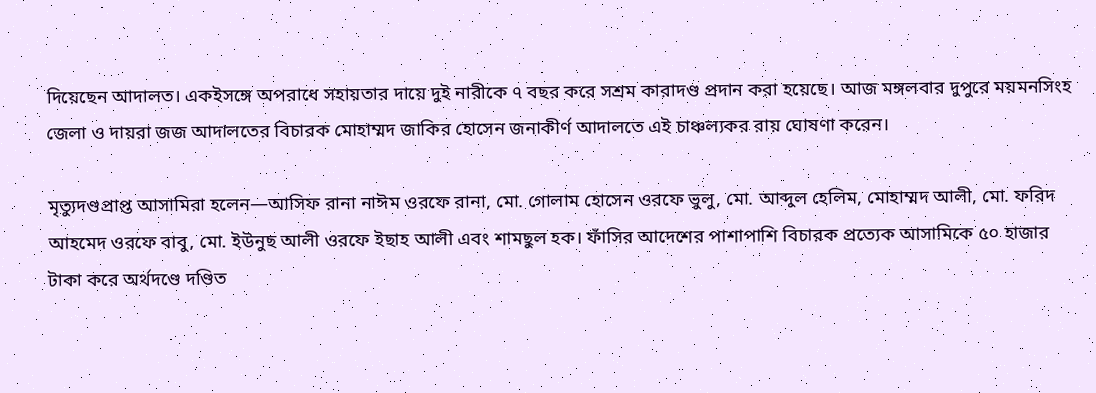দিয়েছেন আদালত। একইসঙ্গে অপরাধে সহায়তার দায়ে দুই নারীকে ৭ বছর করে সশ্রম কারাদণ্ড প্রদান করা হয়েছে। আজ মঙ্গলবার দুপুরে ময়মনসিংহ জেলা ও দায়রা জজ আদালতের বিচারক মোহাম্মদ জাকির হোসেন জনাকীর্ণ আদালতে এই চাঞ্চল্যকর রায় ঘোষণা করেন।

মৃত্যুদণ্ডপ্রাপ্ত আসামিরা হলেন—আসিফ রানা নাঈম ওরফে রানা, মো. গোলাম হোসেন ওরফে ভুলু, মো. আব্দুল হেলিম, মোহাম্মদ আলী, মো. ফরিদ আহমেদ ওরফে বাবু, মো. ইউনুছ আলী ওরফে ইছাহ আলী এবং শামছুল হক। ফাঁসির আদেশের পাশাপাশি বিচারক প্রত্যেক আসামিকে ৫০ হাজার টাকা করে অর্থদণ্ডে দণ্ডিত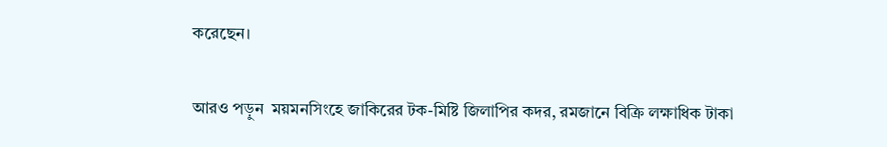করেছেন।

আরও পড়ুন  ময়মনসিংহে জাকিরের টক-মিষ্টি জিলাপির কদর, রমজানে বিক্রি লক্ষাধিক টাকা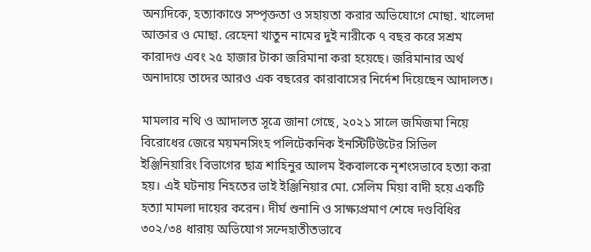অন্যদিকে, হত্যাকাণ্ডে সম্পৃক্ততা ও সহায়তা করার অভিযোগে মোছা. খালেদা আক্তার ও মোছা. রেহেনা খাতুন নামের দুই নারীকে ৭ বছর করে সশ্রম কারাদণ্ড এবং ২৫ হাজার টাকা জরিমানা করা হয়েছে। জরিমানার অর্থ অনাদায়ে তাদের আরও এক বছরের কারাবাসের নির্দেশ দিয়েছেন আদালত।

মামলার নথি ও আদালত সূত্রে জানা গেছে, ২০২১ সালে জমিজমা নিয়ে বিরোধের জেরে ময়মনসিংহ পলিটেকনিক ইনস্টিটিউটের সিভিল ইঞ্জিনিয়ারিং বিভাগের ছাত্র শাহিনুর আলম ইকবালকে নৃশংসভাবে হত্যা করা হয়। এই ঘটনায় নিহতের ভাই ইঞ্জিনিয়ার মো. সেলিম মিয়া বাদী হয়ে একটি হত্যা মামলা দায়ের করেন। দীর্ঘ শুনানি ও সাক্ষ্যপ্রমাণ শেষে দণ্ডবিধির ৩০২/৩৪ ধারায় অভিযোগ সন্দেহাতীতভাবে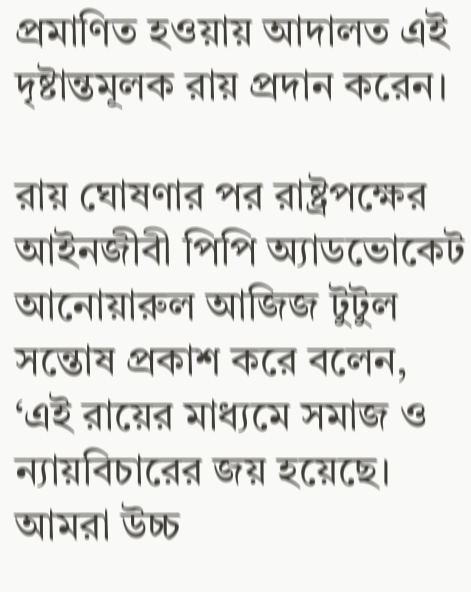প্রমাণিত হওয়ায় আদালত এই দৃষ্টান্তমূলক রায় প্রদান করেন।

রায় ঘোষণার পর রাষ্ট্রপক্ষের আইনজীবী পিপি অ্যাডভোকেট আনোয়ারুল আজিজ টুটুল সন্তোষ প্রকাশ করে বলেন, ‘এই রায়ের মাধ্যমে সমাজ ও ন্যায়বিচারের জয় হয়েছে। আমরা উচ্চ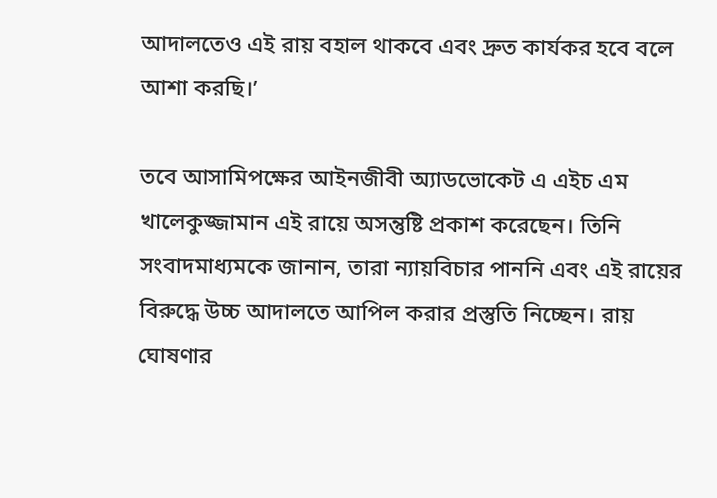আদালতেও এই রায় বহাল থাকবে এবং দ্রুত কার্যকর হবে বলে আশা করছি।’

তবে আসামিপক্ষের আইনজীবী অ্যাডভোকেট এ এইচ এম খালেকুজ্জামান এই রায়ে অসন্তুষ্টি প্রকাশ করেছেন। তিনি সংবাদমাধ্যমকে জানান, তারা ন্যায়বিচার পাননি এবং এই রায়ের বিরুদ্ধে উচ্চ আদালতে আপিল করার প্রস্তুতি নিচ্ছেন। রায় ঘোষণার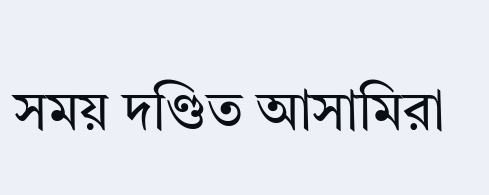সময় দণ্ডিত আসামিরা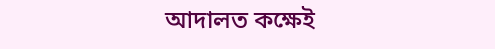আদালত কক্ষেই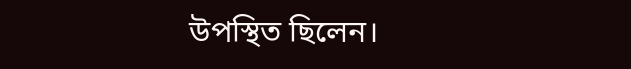উপস্থিত ছিলেন।